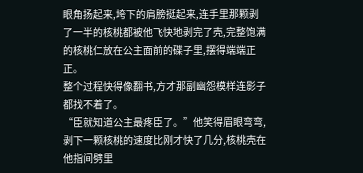眼角扬起来,垮下的肩膀挺起来,连手里那颗剥了一半的核桃都被他飞快地剥完了壳,完整饱满的核桃仁放在公主面前的碟子里,摆得端端正正。
整个过程快得像翻书,方才那副幽怨模样连影子都找不着了。
“臣就知道公主最疼臣了。”他笑得眉眼弯弯,剥下一颗核桃的速度比刚才快了几分,核桃壳在他指间劈里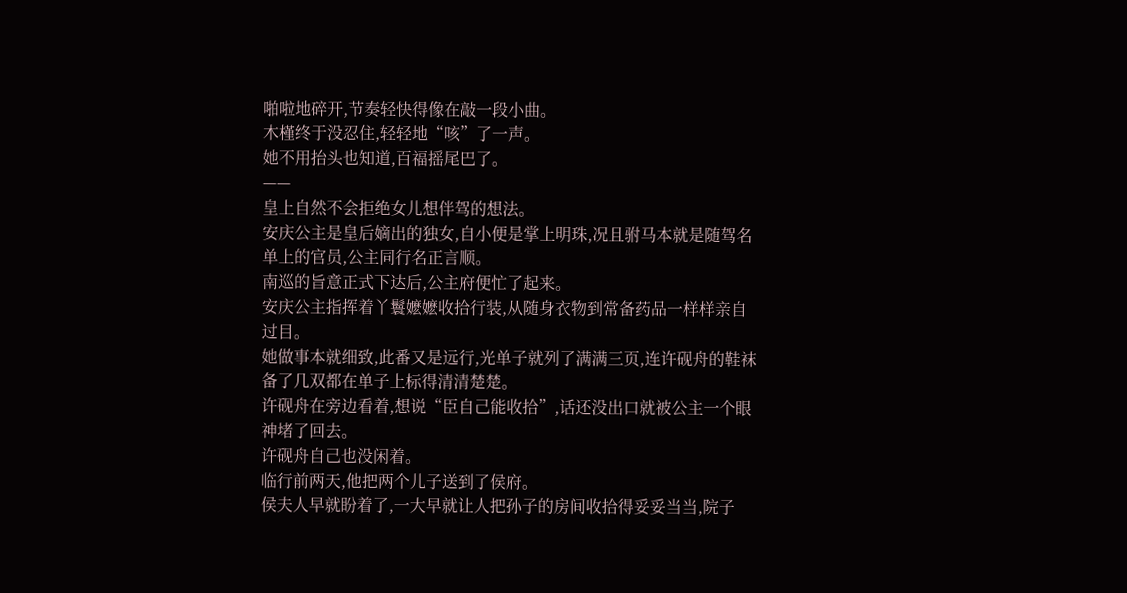啪啦地碎开,节奏轻快得像在敲一段小曲。
木槿终于没忍住,轻轻地“咳”了一声。
她不用抬头也知道,百福摇尾巴了。
——
皇上自然不会拒绝女儿想伴驾的想法。
安庆公主是皇后嫡出的独女,自小便是掌上明珠,况且驸马本就是随驾名单上的官员,公主同行名正言顺。
南巡的旨意正式下达后,公主府便忙了起来。
安庆公主指挥着丫鬟嬷嬷收拾行装,从随身衣物到常备药品一样样亲自过目。
她做事本就细致,此番又是远行,光单子就列了满满三页,连许砚舟的鞋袜备了几双都在单子上标得清清楚楚。
许砚舟在旁边看着,想说“臣自己能收拾”,话还没出口就被公主一个眼神堵了回去。
许砚舟自己也没闲着。
临行前两天,他把两个儿子送到了侯府。
侯夫人早就盼着了,一大早就让人把孙子的房间收拾得妥妥当当,院子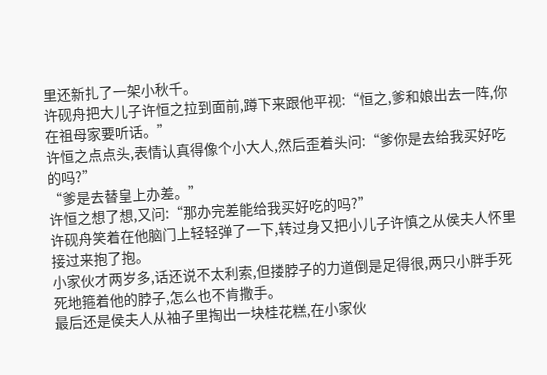里还新扎了一架小秋千。
许砚舟把大儿子许恒之拉到面前,蹲下来跟他平视:“恒之,爹和娘出去一阵,你在祖母家要听话。”
许恒之点点头,表情认真得像个小大人,然后歪着头问:“爹你是去给我买好吃的吗?”
“爹是去替皇上办差。”
许恒之想了想,又问:“那办完差能给我买好吃的吗?”
许砚舟笑着在他脑门上轻轻弹了一下,转过身又把小儿子许慎之从侯夫人怀里接过来抱了抱。
小家伙才两岁多,话还说不太利索,但搂脖子的力道倒是足得很,两只小胖手死死地箍着他的脖子,怎么也不肯撒手。
最后还是侯夫人从袖子里掏出一块桂花糕,在小家伙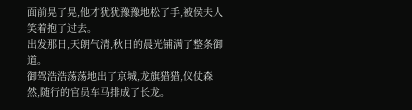面前晃了晃,他才犹犹豫豫地松了手,被侯夫人笑着抱了过去。
出发那日,天朗气清,秋日的晨光铺满了整条御道。
御驾浩浩荡荡地出了京城,龙旗猎猎,仪仗森然,随行的官员车马排成了长龙。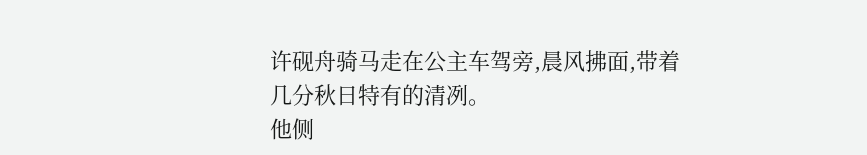许砚舟骑马走在公主车驾旁,晨风拂面,带着几分秋日特有的清冽。
他侧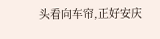头看向车帘,正好安庆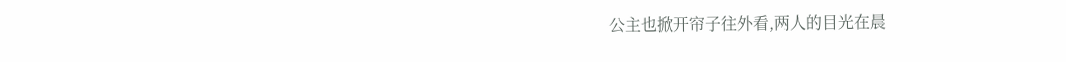公主也掀开帘子往外看,两人的目光在晨